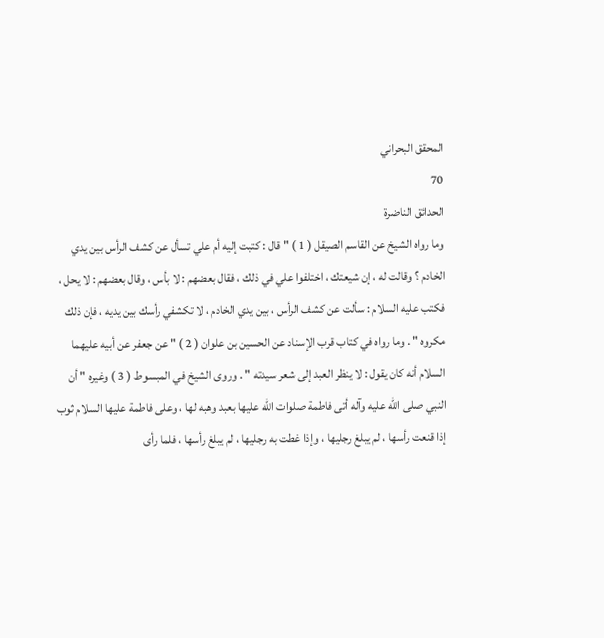المحقق البحراني
70
الحدائق الناضرة
وما رواه الشيخ عن القاسم الصيقل ( 1 ) " قال : كتبت إليه أم علي تسأل عن كشف الرأس بين يدي الخادم ؟ وقالت له ، إن شيعتك ، اختلفوا علي في ذلك ، فقال بعضهم : لا بأس ، وقال بعضهم : لا يحل ، فكتب عليه السلام : سألت عن كشف الرأس ، بين يدي الخادم ، لا تكشفي رأسك بين يديه ، فإن ذلك مكروه " . وما رواه في كتاب قرب الإسناد عن الحسين بن علوان ( 2 ) " عن جعفر عن أبيه عليهما السلام أنه كان يقول : لا ينظر العبد إلى شعر سيدته " . وروى الشيخ في المبسوط ( 3 ) وغيره " أن النبي صلى الله عليه وآله أتى فاطمة صلوات الله عليها بعبد وهبه لها ، وعلى فاطمة عليها السلام ثوب إذا قنعت رأسها ، لم يبلغ رجليها ، وإذا غطت به رجليها ، لم يبلغ رأسها ، فلما رأى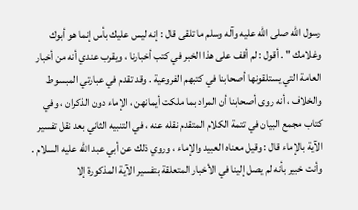رسول الله صلى الله عليه وآله وسلم ما تلقى قال : إنه ليس عليك بأس إنما هو أبوك وغلامك " . أقول : لم أقف على هذا الخبر في كتب أخبارنا ، ويقرب عندي أنه من أخبار العامة التي يستلقونها أصحابنا في كتبهم الفروعية . وقد تقدم في عبارتي المبسوط والخلاف ، أنه روى أصحابنا أن المراد بما ملكت أيمانهن ، الإماء دون الذكران ، وفي كتاب مجمع البيان في تتمة الكلام المتقدم نقله عنه ، في التنبيه الثاني بعد نقل تفسير الآية بالإماء قال : وقيل معناه العبيد والإماء ، وروي ذلك عن أبي عبد الله عليه السلام . وأنت خبير بأنه لم يصل إلينا في الأخبار المتعلقة بتفسير الآية المذكورة إلا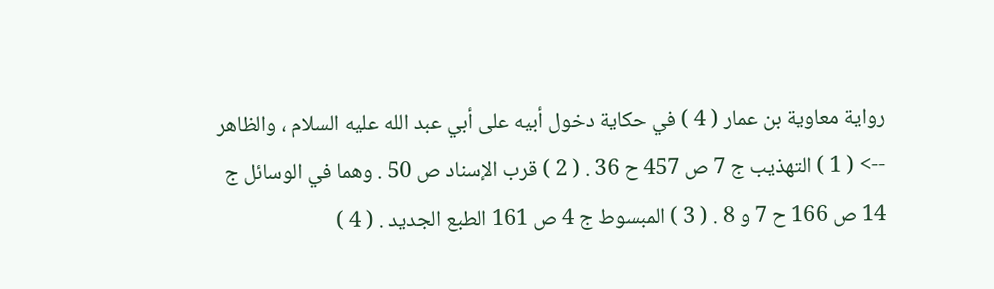رواية معاوية بن عمار ( 4 ) في حكاية دخول أبيه على أبي عبد الله عليه السلام ، والظاهر
--> ( 1 ) التهذيب ج 7 ص 457 ح 36 . ( 2 ) قرب الإسناد ص 50 . وهما في الوسائل ج 14 ص 166 ح 7 و 8 . ( 3 ) المبسوط ج 4 ص 161 الطبع الجديد . ( 4 )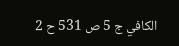الكافي ج 5 ص 531 ح 2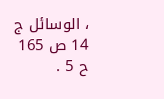، الوسائل ج 14 ص 165 ح 5 .